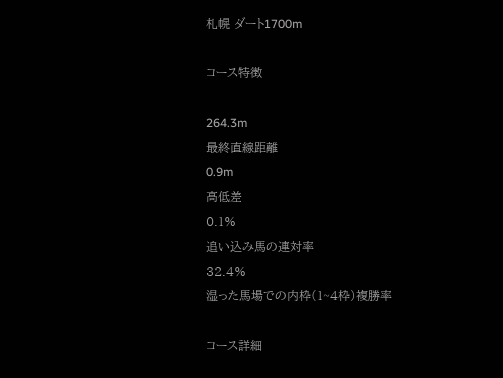札幌 ダート1700m

コース特徴

264.3m
最終直線距離
0.9m
高低差
0.1%
追い込み馬の連対率
32.4%
湿った馬場での内枠(1~4枠)複勝率

コース詳細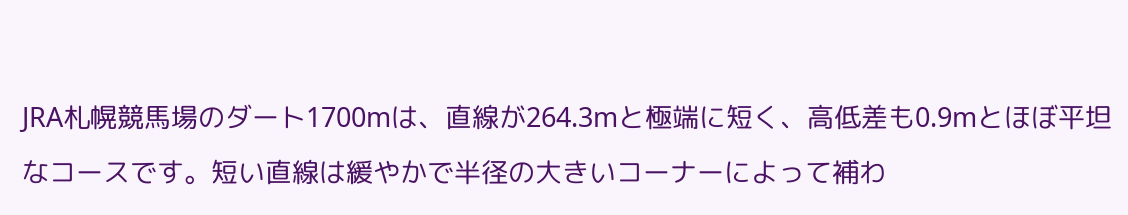JRA札幌競馬場のダート1700mは、直線が264.3mと極端に短く、高低差も0.9mとほぼ平坦なコースです。短い直線は緩やかで半径の大きいコーナーによって補わ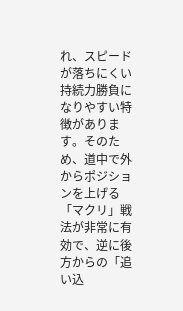れ、スピードが落ちにくい持続力勝負になりやすい特徴があります。そのため、道中で外からポジションを上げる「マクリ」戦法が非常に有効で、逆に後方からの「追い込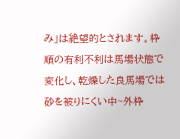み」は絶望的とされます。枠順の有利不利は馬場状態で変化し、乾燥した良馬場では砂を被りにくい中~外枠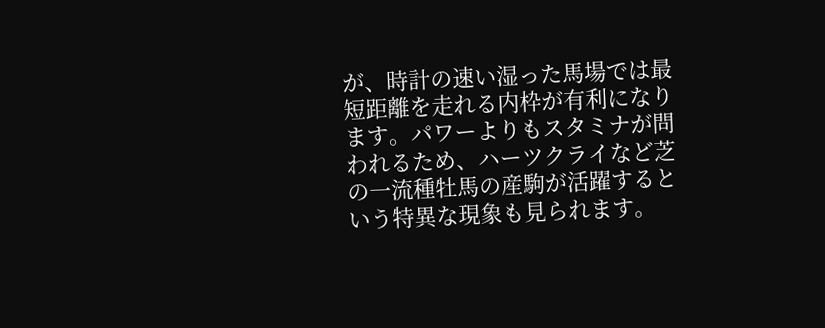が、時計の速い湿った馬場では最短距離を走れる内枠が有利になります。パワーよりもスタミナが問われるため、ハーツクライなど芝の一流種牡馬の産駒が活躍するという特異な現象も見られます。